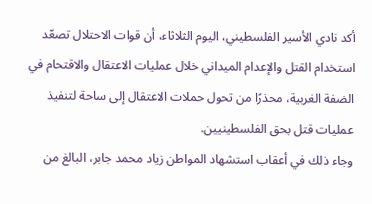أكد نادي الأسير الفلسطيني، اليوم الثلاثاء، أن قوات الاحتلال تصعّد استخدام القتل والإعدام الميداني خلال عمليات الاعتقال والاقتحام في الضفة الغربية، محذرًا من تحول حملات الاعتقال إلى ساحة لتنفيذ عمليات قتل بحق الفلسطينيين.
وجاء ذلك في أعقاب استشهاد المواطن زياد محمد جابر، البالغ من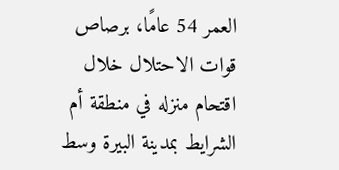العمر 54 عامًا، برصاص قوات الاحتلال خلال اقتحام منزله في منطقة أم الشرايط بمدينة البيرة وسط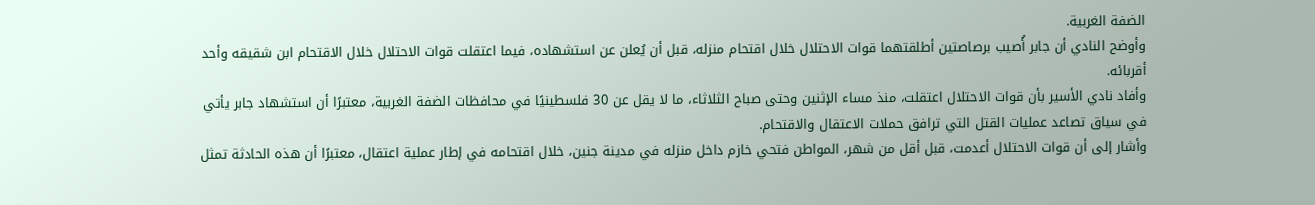الضفة الغربية.
وأوضح النادي أن جابر أُصيب برصاصتين أطلقتهما قوات الاحتلال خلال اقتحام منزله، قبل أن يُعلن عن استشهاده، فيما اعتقلت قوات الاحتلال خلال الاقتحام ابن شقيقه وأحد أقربائه.
وأفاد نادي الأسير بأن قوات الاحتلال اعتقلت، منذ مساء الإثنين وحتى صباح الثلاثاء، ما لا يقل عن 30 فلسطينيًا في محافظات الضفة الغربية، معتبرًا أن استشهاد جابر يأتي في سياق تصاعد عمليات القتل التي ترافق حملات الاعتقال والاقتحام.
وأشار إلى أن قوات الاحتلال أعدمت، قبل أقل من شهر، المواطن فتحي خازم داخل منزله في مدينة جنين، خلال اقتحامه في إطار عملية اعتقال، معتبرًا أن هذه الحادثة تمثل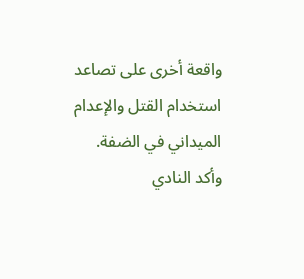واقعة أخرى على تصاعد استخدام القتل والإعدام الميداني في الضفة.
وأكد النادي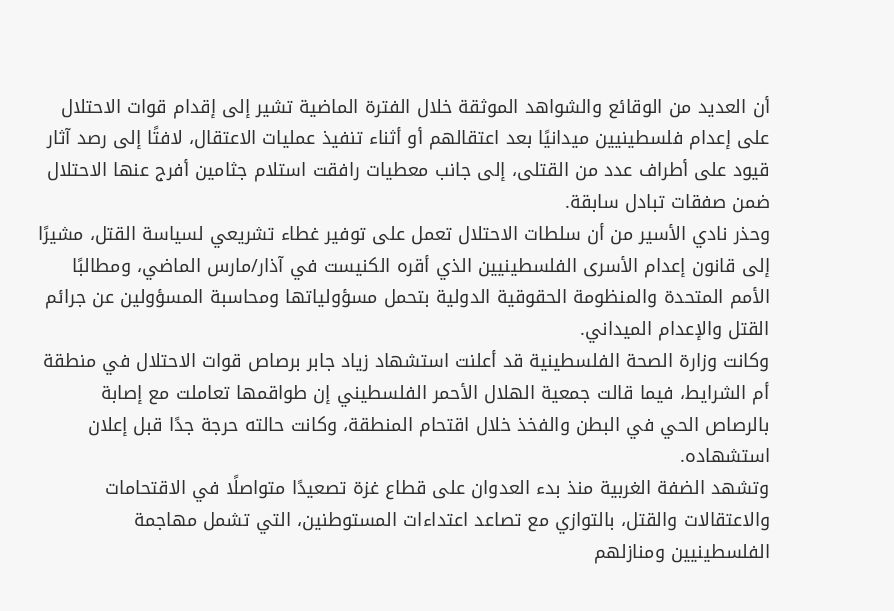أن العديد من الوقائع والشواهد الموثقة خلال الفترة الماضية تشير إلى إقدام قوات الاحتلال على إعدام فلسطينيين ميدانيًا بعد اعتقالهم أو أثناء تنفيذ عمليات الاعتقال، لافتًا إلى رصد آثار قيود على أطراف عدد من القتلى، إلى جانب معطيات رافقت استلام جثامين أفرج عنها الاحتلال ضمن صفقات تبادل سابقة.
وحذر نادي الأسير من أن سلطات الاحتلال تعمل على توفير غطاء تشريعي لسياسة القتل، مشيرًا إلى قانون إعدام الأسرى الفلسطينيين الذي أقره الكنيست في آذار/مارس الماضي، ومطالبًا الأمم المتحدة والمنظومة الحقوقية الدولية بتحمل مسؤولياتها ومحاسبة المسؤولين عن جرائم القتل والإعدام الميداني.
وكانت وزارة الصحة الفلسطينية قد أعلنت استشهاد زياد جابر برصاص قوات الاحتلال في منطقة أم الشرايط، فيما قالت جمعية الهلال الأحمر الفلسطيني إن طواقمها تعاملت مع إصابة بالرصاص الحي في البطن والفخذ خلال اقتحام المنطقة، وكانت حالته حرجة جدًا قبل إعلان استشهاده.
وتشهد الضفة الغربية منذ بدء العدوان على قطاع غزة تصعيدًا متواصلًا في الاقتحامات والاعتقالات والقتل، بالتوازي مع تصاعد اعتداءات المستوطنين، التي تشمل مهاجمة الفلسطينيين ومنازلهم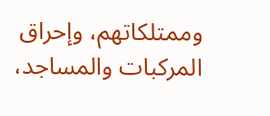وممتلكاتهم، وإحراق المركبات والمساجد،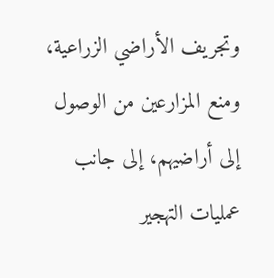وتجريف الأراضي الزراعية، ومنع المزارعين من الوصول إلى أراضيهم، إلى جانب عمليات التهجير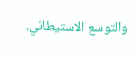والتوسع الاستيطاني.